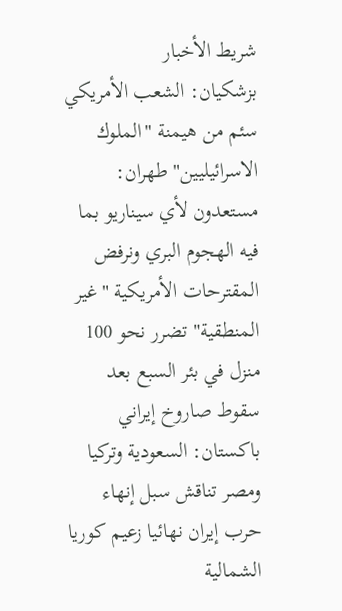شريط الأخبار
بزشكيان: الشعب الأمريكي سئم من هيمنة "الملوك الاسرائيليين" طهران: مستعدون لأي سيناريو بما فيه الهجوم البري ونرفض المقترحات الأمريكية "غير المنطقية" تضرر نحو 100 منزل في بئر السبع بعد سقوط صاروخ إيراني باكستان: السعودية وتركيا ومصر تناقش سبل إنهاء حرب إيران نهائيا زعيم كوريا الشمالية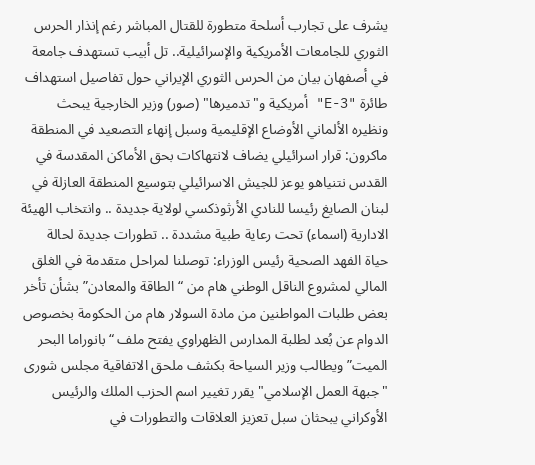يشرف على تجارب أسلحة متطورة للقتال المباشر رغم إنذار الحرس الثوري للجامعات الأمريكية والإسرائيلية.. تل أبيب تستهدف جامعة في أصفهان بيان من الحرس الثوري الإيراني حول تفاصيل استهداف طائرة "E-3" أمريكية و"تدميرها" (صور) وزير الخارجية يبحث ونظيره الألماني الأوضاع الإقليمية وسبل إنهاء التصعيد في المنطقة ماكرون: قرار اسرائيلي يضاف لانتهاكات بحق الأماكن المقدسة في القدس نتنياهو يوعز للجيش الاسرائيلي بتوسيع المنطقة العازلة في لبنان الصايغ رئيسا للنادي الأرثوذكسي لولاية جديدة .. وانتخاب الهيئة الادارية (اسماء) تحت رعاية طبية مشددة .. تطورات جديدة لحالة حياة الفهد الصحية رئيس الوزراء: توصلنا لمراحل متقدمة في الغلق المالي لمشروع الناقل الوطني هام من “الطاقة والمعادن” بشأن تأخر بعض طلبات المواطنين من مادة السولار هام من الحكومة بخصوص الدوام عن بُعد لطلبة المدارس الظهراوي يفتح ملف “بانوراما البحر الميت” ويطالب وزير السياحة بكشف ملحق الاتفاقية مجلس شورى "جبهة العمل الإسلامي" يقرر تغيير اسم الحزب الملك والرئيس الأوكراني يبحثان سبل تعزيز العلاقات والتطورات في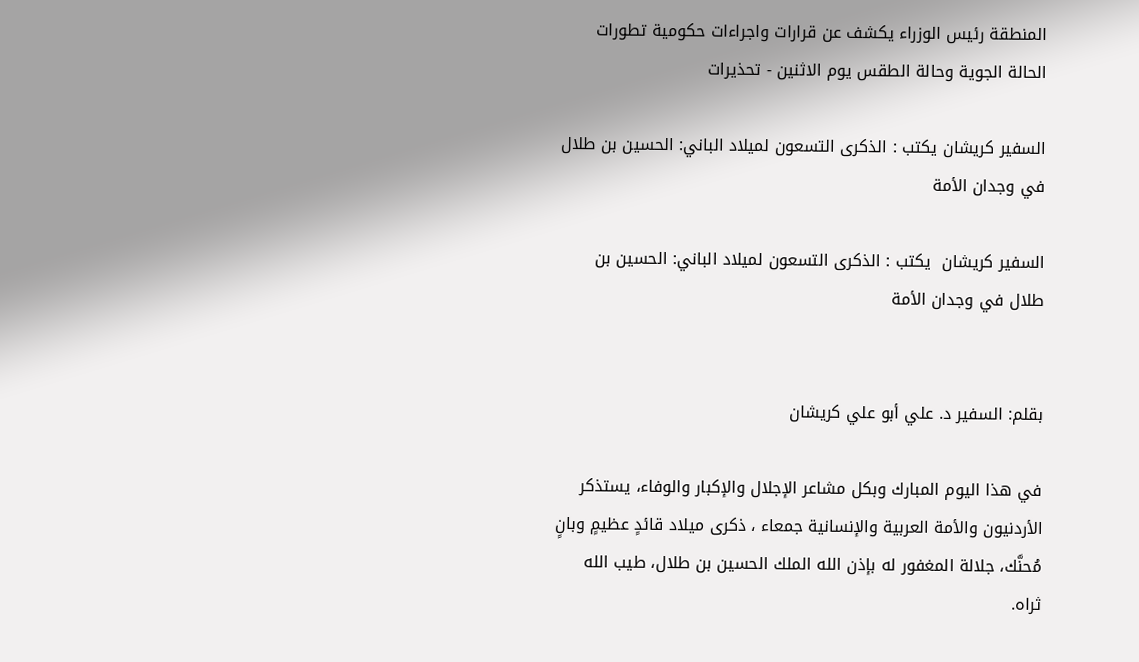المنطقة رئيس الوزراء يكشف عن قرارات واجراءات حكومية تطورات الحالة الجوية وحالة الطقس يوم الاثنين - تحذيرات

السفير كريشان يكتب : الذكرى التسعون لميلاد الباني: الحسين بن طلال في وجدان الأمة

السفير كريشان  يكتب : الذكرى التسعون لميلاد الباني: الحسين بن طلال في وجدان الأمة


بقلم: السفير د. علي أبو علي كريشان

في هذا اليوم المبارك وبكل مشاعر الإجلال والإكبار والوفاء، يستذكر الأردنيون والأمة العربية والإنسانية جمعاء ، ذكرى ميلاد قائدٍ عظيمٍ وبانٍ مُحنَّك، جلالة المغفور له بإذن الله الملك الحسين بن طلال، طيب الله ثراه.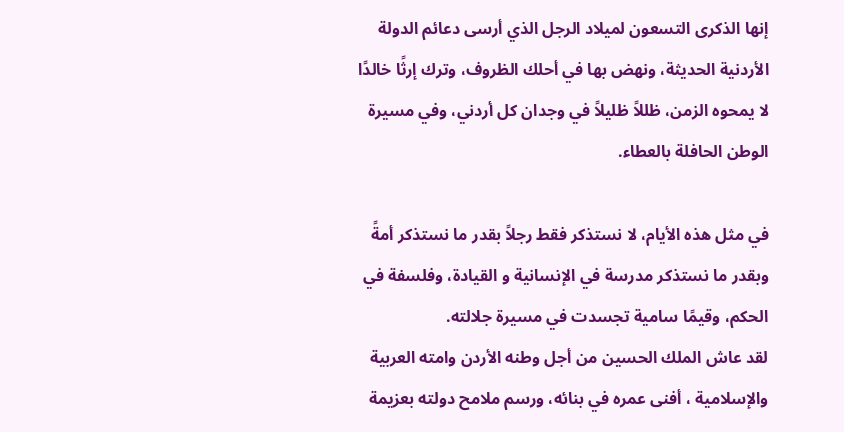إنها الذكرى التسعون لميلاد الرجل الذي أرسى دعائم الدولة الأردنية الحديثة، ونهض بها في أحلك الظروف، وترك إرثًا خالدًا لا يمحوه الزمن، ظللاً ظليلاً في وجدان كل أردني، وفي مسيرة الوطن الحافلة بالعطاء.

في مثل هذه الأيام، لا نستذكر فقط رجلاً بقدر ما نستذكر أمةً وبقدر ما نستذكر مدرسة في الإنسانية و القيادة، وفلسفة في الحكم، وقيمًا سامية تجسدت في مسيرة جلالته.
لقد عاش الملك الحسين من أجل وطنه الأردن وامته العربية والإسلامية ، أفنى عمره في بنائه، ورسم ملامح دولته بعزيمة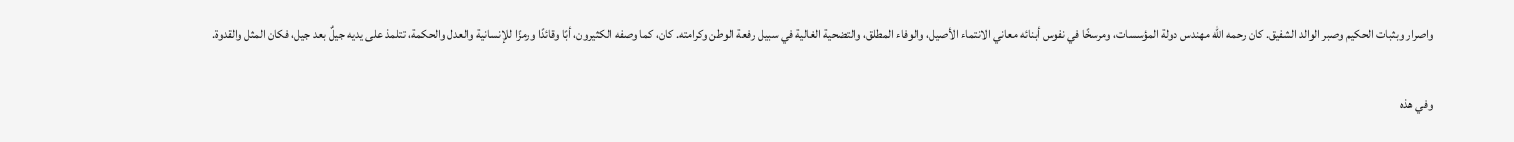واصرار وبثبات الحكيم وصبر الوالد الشفيق. كان رحمه الله مهندس دولة المؤسسات، ومرسخًا في نفوس أبنائه معاني الانتماء الأصيل، والوفاء المطلق، والتضحية الغالية في سبيل رفعة الوطن وكرامته. كان، كما وصفه الكثيرون، أبًا وقائدًا ورمزًا للإنسانية والعدل والحكمة، تتلمذ على يديه جيلٌ بعد جيل، فكان المثل والقدوة.

وفي هذه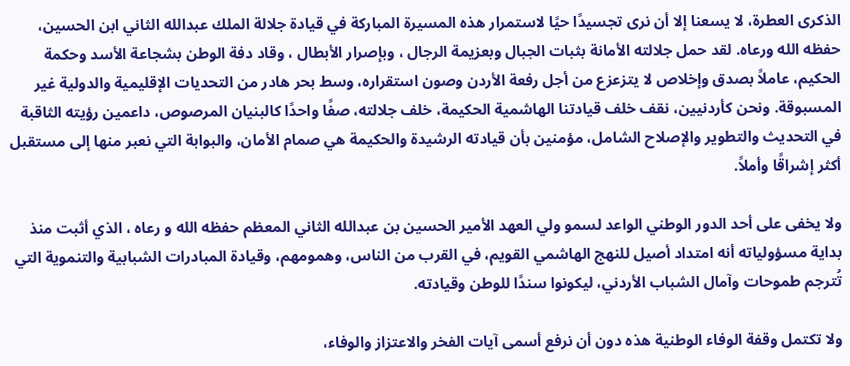الذكرى العطرة، لا يسعنا إلا أن نرى تجسيدًا حيًا لاستمرار هذه المسيرة المباركة في قيادة جلالة الملك عبدالله الثاني ابن الحسين، حفظه الله ورعاه. لقد حمل جلالته الأمانة بثبات الجبال وبعزيمة الرجال ، وبإصرار الأبطال ، وقاد دفة الوطن بشجاعة الأسد وحكمة الحكيم، عاملاً بصدق وإخلاص لا يتزعزع من أجل رفعة الأردن وصون استقراره، وسط بحر هادر من التحديات الإقليمية والدولية غير المسبوقة. ونحن كأردنيين، نقف خلف قيادتنا الهاشمية الحكيمة، خلف جلالته، صفًا واحدًا كالبنيان المرصوص، داعمين رؤيته الثاقبة في التحديث والتطوير والإصلاح الشامل، مؤمنين بأن قيادته الرشيدة والحكيمة هي صمام الأمان، والبوابة التي نعبر منها إلى مستقبل أكثر إشراقًا وأملاً.

ولا يخفى على أحد الدور الوطني الواعد لسمو ولي العهد الأمير الحسين بن عبدالله الثاني المعظم حفظه الله و رعاه ، الذي أثبت منذ بداية مسؤولياته أنه امتداد أصيل للنهج الهاشمي القويم، في القرب من الناس، وهمومهم، وقيادة المبادرات الشبابية والتنموية التي تُترجم طموحات وآمال الشباب الأردني، ليكونوا سندًا للوطن وقيادته.

ولا تكتمل وقفة الوفاء الوطنية هذه دون أن نرفع أسمى آيات الفخر والاعتزاز والوفاء،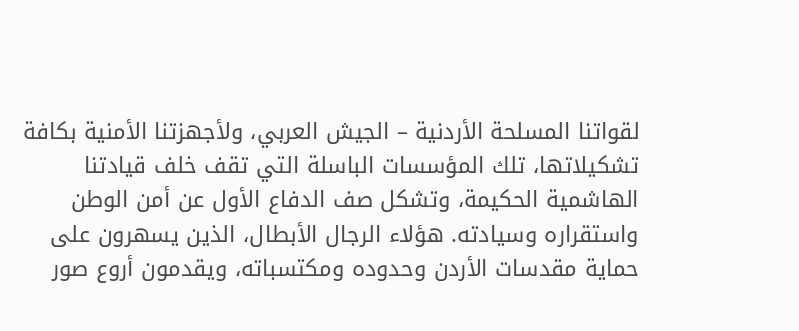لقواتنا المسلحة الأردنية – الجيش العربي، ولأجهزتنا الأمنية بكافة تشكيلاتها، تلك المؤسسات الباسلة التي تقف خلف قيادتنا الهاشمية الحكيمة، وتشكل صف الدفاع الأول عن أمن الوطن واستقراره وسيادته. هؤلاء الرجال الأبطال، الذين يسهرون على حماية مقدسات الأردن وحدوده ومكتسباته، ويقدمون أروع صور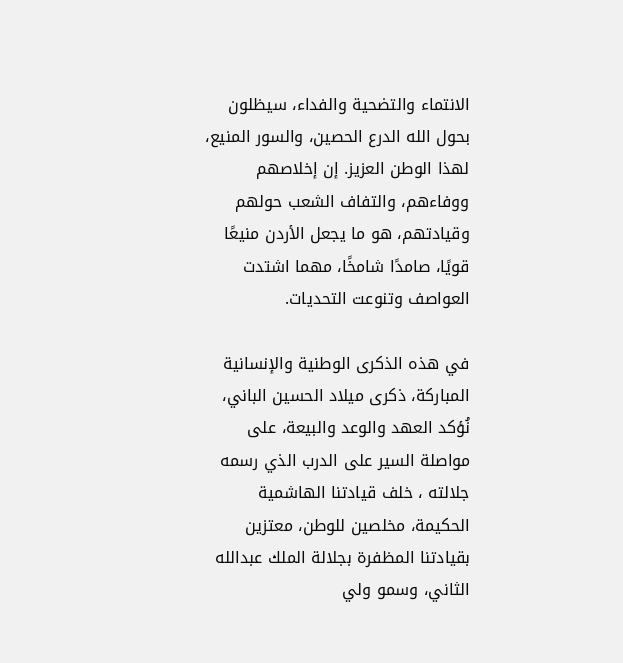الانتماء والتضحية والفداء، سيظلون بحول الله الدرع الحصين، والسور المنيع، لهذا الوطن العزيز. إن إخلاصهم ووفاءهم، والتفاف الشعب حولهم وقيادتهم، هو ما يجعل الأردن منيعًا قويًا، صامدًا شامخًا، مهما اشتدت العواصف وتنوعت التحديات.

في هذه الذكرى الوطنية والإنسانية المباركة، ذكرى ميلاد الحسين الباني، نُؤكد العهد والوعد والبيعة، على مواصلة السير على الدرب الذي رسمه جلالته ، خلف قيادتنا الهاشمية الحكيمة، مخلصين للوطن، معتزين بقيادتنا المظفرة بجلالة الملك عبدالله الثاني، وسمو ولي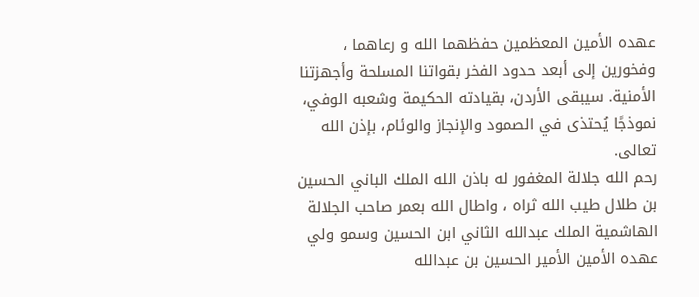عهده الأمين المعظمين حفظهما الله و رعاهما ، وفخورين إلى أبعد حدود الفخر بقواتنا المسلحة وأجهزتنا الأمنية. سيبقى الأردن، بقيادته الحكيمة وشعبه الوفي، نموذجًا يُحتذى في الصمود والإنجاز والوئام، بإذن الله تعالى.
رحم الله جلالة المغفور له باذن الله الملك الباني الحسين بن طلال طيب الله ثراه ، واطال الله بعمر صاحب الجلالة الهاشمية الملك عبدالله الثاني ابن الحسين وسمو ولي عهده الأمين الأمير الحسين بن عبدالله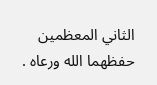الثاني المعظمين حفظهما الله ورعاه .